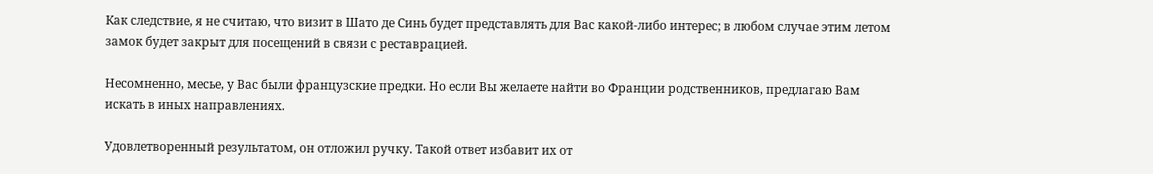Как следствие, я не считаю, что визит в Шато де Синь будет представлять для Вас какой-либо интерес; в любом случае этим летом замок будет закрыт для посещений в связи с реставрацией.

Несомненно, месье, у Вас были французские предки. Но если Вы желаете найти во Франции родственников, предлагаю Вам искать в иных направлениях.

Удовлетворенный результатом, он отложил ручку. Такой ответ избавит их от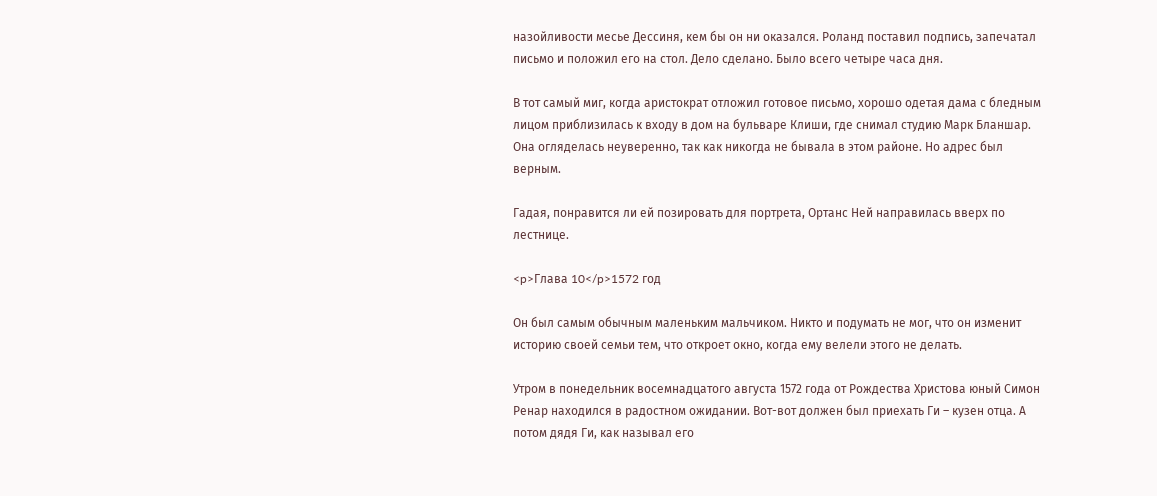назойливости месье Дессиня, кем бы он ни оказался. Роланд поставил подпись, запечатал письмо и положил его на стол. Дело сделано. Было всего четыре часа дня.

В тот самый миг, когда аристократ отложил готовое письмо, хорошо одетая дама с бледным лицом приблизилась к входу в дом на бульваре Клиши, где снимал студию Марк Бланшар. Она огляделась неуверенно, так как никогда не бывала в этом районе. Но адрес был верным.

Гадая, понравится ли ей позировать для портрета, Ортанс Ней направилась вверх по лестнице.

<p>Глава 10</p>1572 год

Он был самым обычным маленьким мальчиком. Никто и подумать не мог, что он изменит историю своей семьи тем, что откроет окно, когда ему велели этого не делать.

Утром в понедельник восемнадцатого августа 1572 года от Рождества Христова юный Симон Ренар находился в радостном ожидании. Вот-вот должен был приехать Ги – кузен отца. А потом дядя Ги, как называл его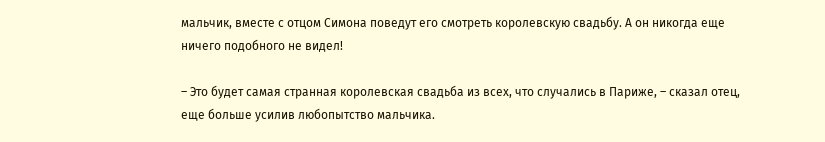мальчик, вместе с отцом Симона поведут его смотреть королевскую свадьбу. А он никогда еще ничего подобного не видел!

– Это будет самая странная королевская свадьба из всех, что случались в Париже, – сказал отец, еще больше усилив любопытство мальчика.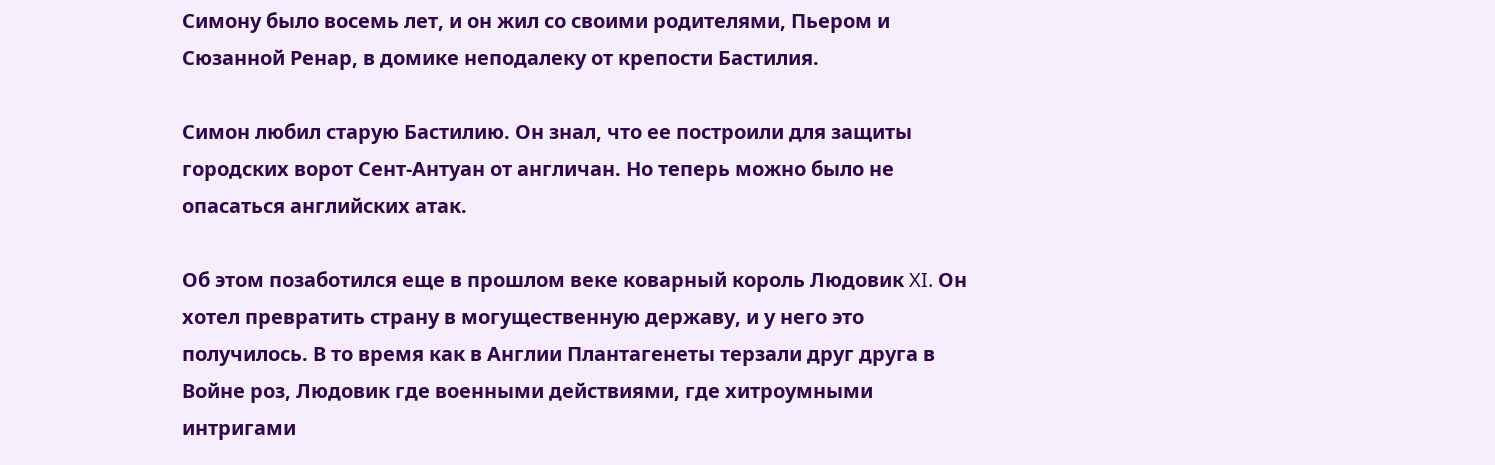Симону было восемь лет, и он жил со своими родителями, Пьером и Сюзанной Ренар, в домике неподалеку от крепости Бастилия.

Симон любил старую Бастилию. Он знал, что ее построили для защиты городских ворот Сент-Антуан от англичан. Но теперь можно было не опасаться английских атак.

Об этом позаботился еще в прошлом веке коварный король Людовик XI. Он хотел превратить страну в могущественную державу, и у него это получилось. В то время как в Англии Плантагенеты терзали друг друга в Войне роз, Людовик где военными действиями, где хитроумными интригами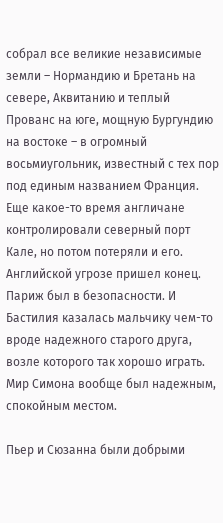собрал все великие независимые земли – Нормандию и Бретань на севере, Аквитанию и теплый Прованс на юге, мощную Бургундию на востоке – в огромный восьмиугольник, известный с тех пор под единым названием Франция. Еще какое-то время англичане контролировали северный порт Кале, но потом потеряли и его. Английской угрозе пришел конец. Париж был в безопасности. И Бастилия казалась мальчику чем-то вроде надежного старого друга, возле которого так хорошо играть. Мир Симона вообще был надежным, спокойным местом.

Пьер и Сюзанна были добрыми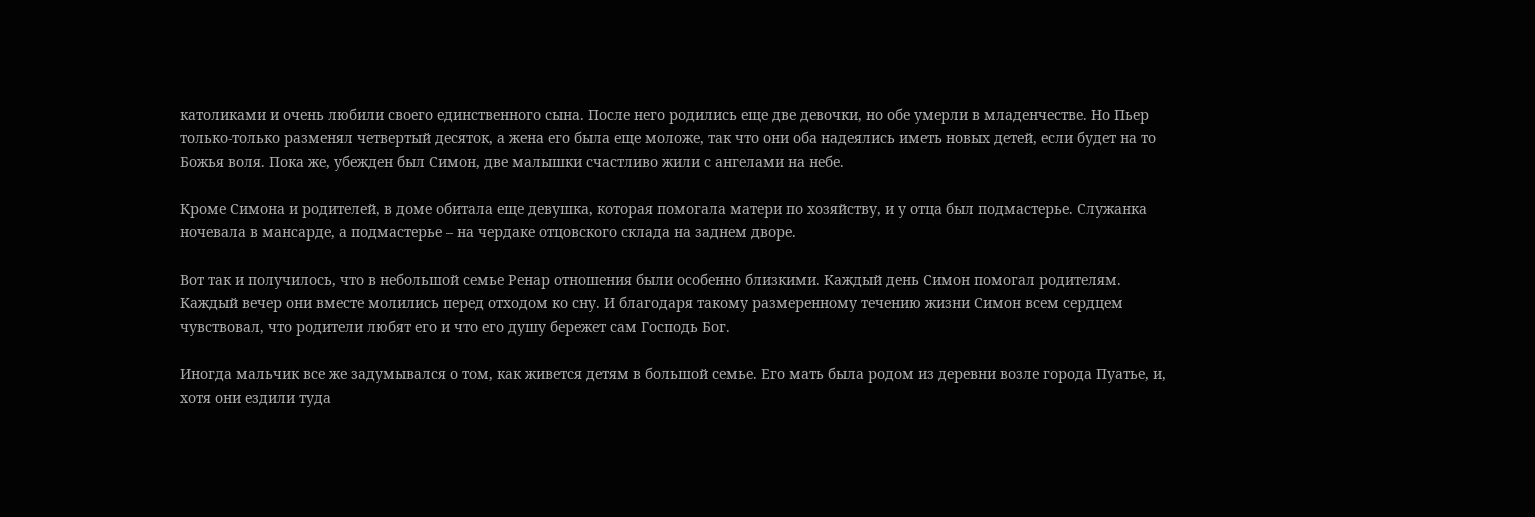католиками и очень любили своего единственного сына. После него родились еще две девочки, но обе умерли в младенчестве. Но Пьер только-только разменял четвертый десяток, а жена его была еще моложе, так что они оба надеялись иметь новых детей, если будет на то Божья воля. Пока же, убежден был Симон, две малышки счастливо жили с ангелами на небе.

Кроме Симона и родителей, в доме обитала еще девушка, которая помогала матери по хозяйству, и у отца был подмастерье. Служанка ночевала в мансарде, а подмастерье – на чердаке отцовского склада на заднем дворе.

Вот так и получилось, что в небольшой семье Ренар отношения были особенно близкими. Каждый день Симон помогал родителям. Каждый вечер они вместе молились перед отходом ко сну. И благодаря такому размеренному течению жизни Симон всем сердцем чувствовал, что родители любят его и что его душу бережет сам Господь Бог.

Иногда мальчик все же задумывался о том, как живется детям в большой семье. Его мать была родом из деревни возле города Пуатье, и, хотя они ездили туда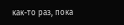как-то раз, пока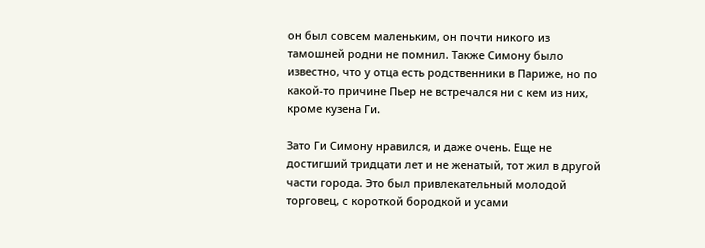он был совсем маленьким, он почти никого из тамошней родни не помнил. Также Симону было известно, что у отца есть родственники в Париже, но по какой-то причине Пьер не встречался ни с кем из них, кроме кузена Ги.

Зато Ги Симону нравился, и даже очень. Еще не достигший тридцати лет и не женатый, тот жил в другой части города. Это был привлекательный молодой торговец, с короткой бородкой и усами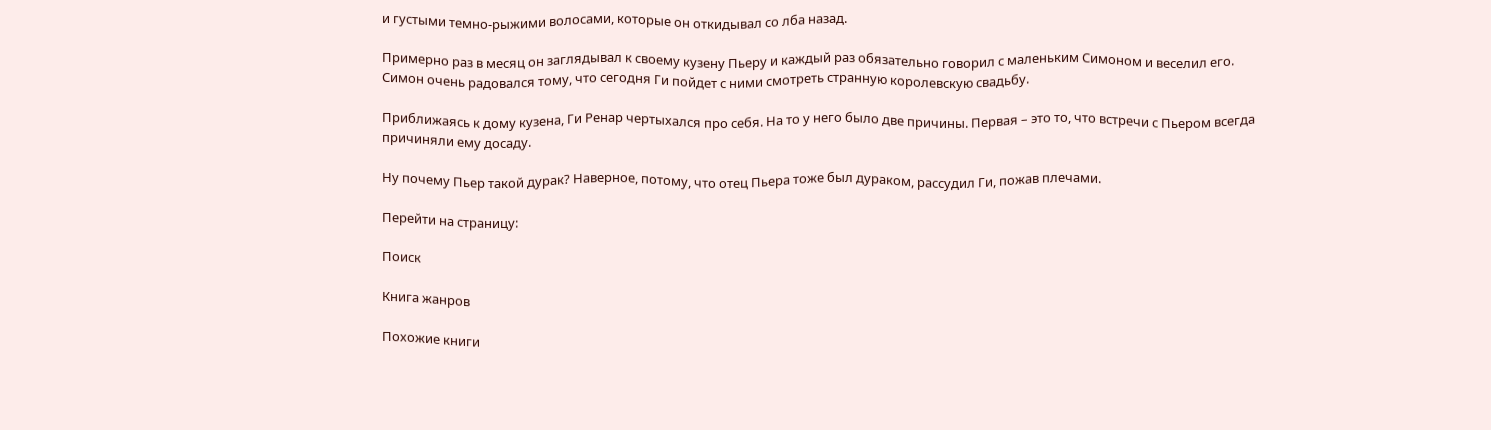и густыми темно-рыжими волосами, которые он откидывал со лба назад.

Примерно раз в месяц он заглядывал к своему кузену Пьеру и каждый раз обязательно говорил с маленьким Симоном и веселил его. Симон очень радовался тому, что сегодня Ги пойдет с ними смотреть странную королевскую свадьбу.

Приближаясь к дому кузена, Ги Ренар чертыхался про себя. На то у него было две причины. Первая – это то, что встречи с Пьером всегда причиняли ему досаду.

Ну почему Пьер такой дурак? Наверное, потому, что отец Пьера тоже был дураком, рассудил Ги, пожав плечами.

Перейти на страницу:

Поиск

Книга жанров

Похожие книги